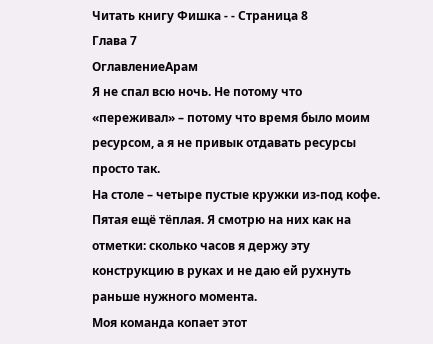Читать книгу Фишка - - Страница 8
Глава 7
ОглавлениеАрам
Я не спал всю ночь. Не потому что «переживал» – потому что время было моим ресурсом, а я не привык отдавать ресурсы просто так.
На столе – четыре пустые кружки из-под кофе. Пятая ещё тёплая. Я смотрю на них как на отметки: сколько часов я держу эту конструкцию в руках и не даю ей рухнуть раньше нужного момента.
Моя команда копает этот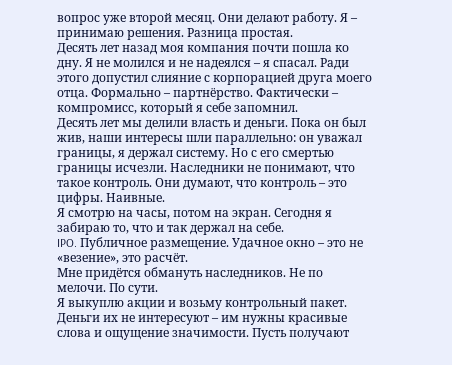вопрос уже второй месяц. Они делают работу. Я – принимаю решения. Разница простая.
Десять лет назад моя компания почти пошла ко дну. Я не молился и не надеялся – я спасал. Ради этого допустил слияние с корпорацией друга моего отца. Формально – партнёрство. Фактически – компромисс, который я себе запомнил.
Десять лет мы делили власть и деньги. Пока он был жив, наши интересы шли параллельно: он уважал границы, я держал систему. Но с его смертью границы исчезли. Наследники не понимают, что такое контроль. Они думают, что контроль – это цифры. Наивные.
Я смотрю на часы, потом на экран. Сегодня я забираю то, что и так держал на себе.
IPO. Публичное размещение. Удачное окно – это не «везение», это расчёт.
Мне придётся обмануть наследников. Не по мелочи. По сути.
Я выкуплю акции и возьму контрольный пакет. Деньги их не интересуют – им нужны красивые слова и ощущение значимости. Пусть получают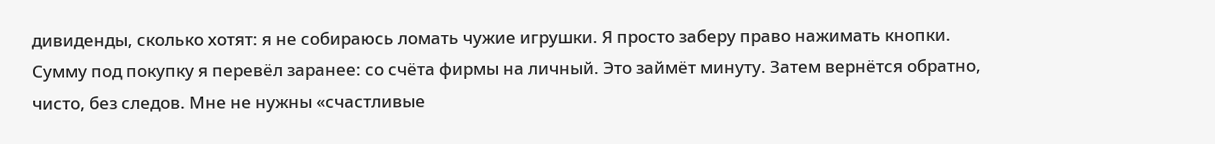дивиденды, сколько хотят: я не собираюсь ломать чужие игрушки. Я просто заберу право нажимать кнопки.
Сумму под покупку я перевёл заранее: со счёта фирмы на личный. Это займёт минуту. Затем вернётся обратно, чисто, без следов. Мне не нужны «счастливые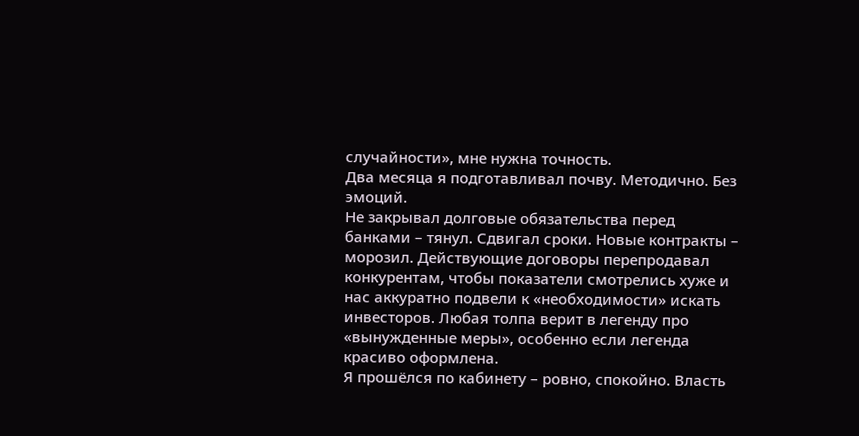случайности», мне нужна точность.
Два месяца я подготавливал почву. Методично. Без эмоций.
Не закрывал долговые обязательства перед банками – тянул. Сдвигал сроки. Новые контракты – морозил. Действующие договоры перепродавал конкурентам, чтобы показатели смотрелись хуже и нас аккуратно подвели к «необходимости» искать инвесторов. Любая толпа верит в легенду про «вынужденные меры», особенно если легенда красиво оформлена.
Я прошёлся по кабинету – ровно, спокойно. Власть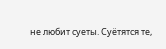не любит суеты. Суётятся те,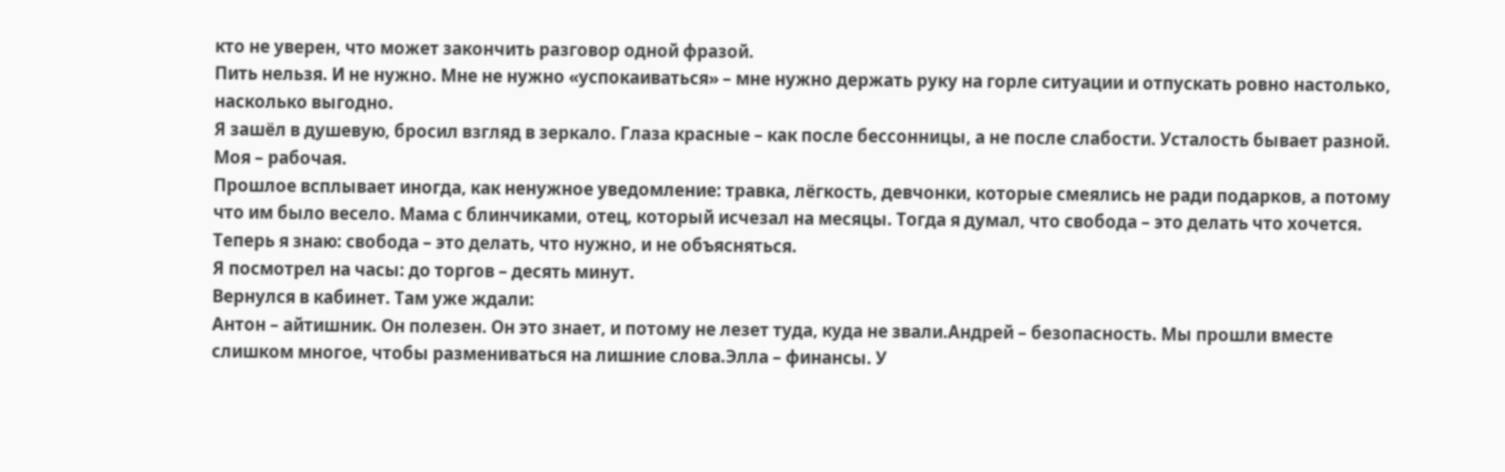кто не уверен, что может закончить разговор одной фразой.
Пить нельзя. И не нужно. Мне не нужно «успокаиваться» – мне нужно держать руку на горле ситуации и отпускать ровно настолько, насколько выгодно.
Я зашёл в душевую, бросил взгляд в зеркало. Глаза красные – как после бессонницы, а не после слабости. Усталость бывает разной. Моя – рабочая.
Прошлое всплывает иногда, как ненужное уведомление: травка, лёгкость, девчонки, которые смеялись не ради подарков, а потому что им было весело. Мама с блинчиками, отец, который исчезал на месяцы. Тогда я думал, что свобода – это делать что хочется. Теперь я знаю: свобода – это делать, что нужно, и не объясняться.
Я посмотрел на часы: до торгов – десять минут.
Вернулся в кабинет. Там уже ждали:
Антон – айтишник. Он полезен. Он это знает, и потому не лезет туда, куда не звали.Андрей – безопасность. Мы прошли вместе слишком многое, чтобы размениваться на лишние слова.Элла – финансы. У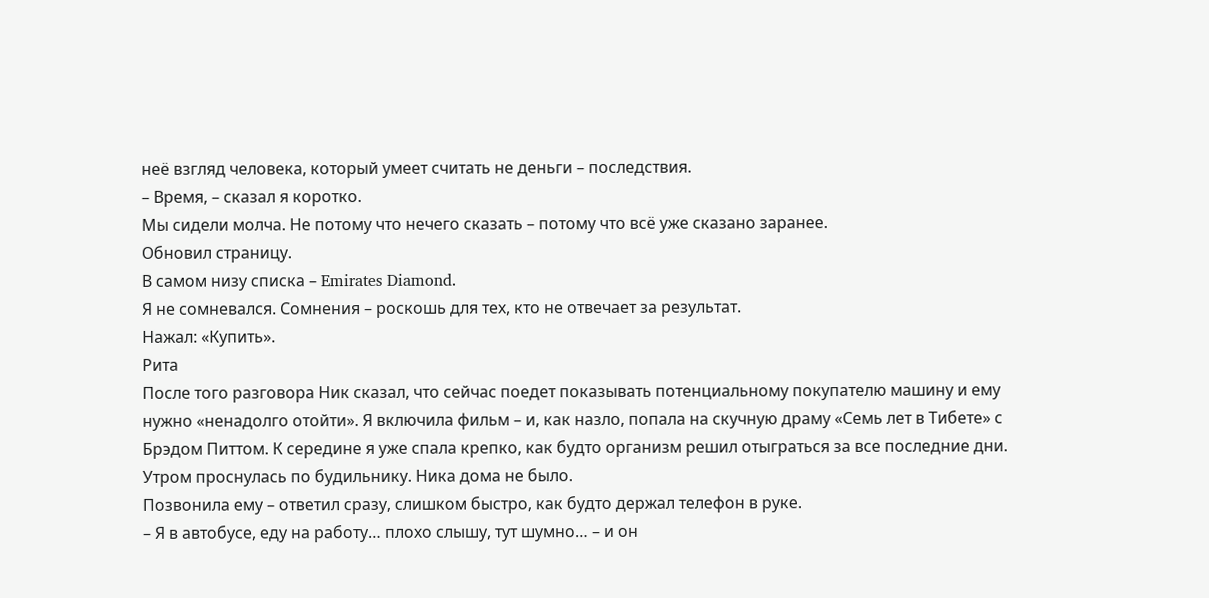неё взгляд человека, который умеет считать не деньги – последствия.
– Время, – сказал я коротко.
Мы сидели молча. Не потому что нечего сказать – потому что всё уже сказано заранее.
Обновил страницу.
В самом низу списка – Emirates Diamond.
Я не сомневался. Сомнения – роскошь для тех, кто не отвечает за результат.
Нажал: «Купить».
Рита
После того разговора Ник сказал, что сейчас поедет показывать потенциальному покупателю машину и ему нужно «ненадолго отойти». Я включила фильм – и, как назло, попала на скучную драму «Семь лет в Тибете» с Брэдом Питтом. К середине я уже спала крепко, как будто организм решил отыграться за все последние дни.
Утром проснулась по будильнику. Ника дома не было.
Позвонила ему – ответил сразу, слишком быстро, как будто держал телефон в руке.
– Я в автобусе, еду на работу… плохо слышу, тут шумно… – и он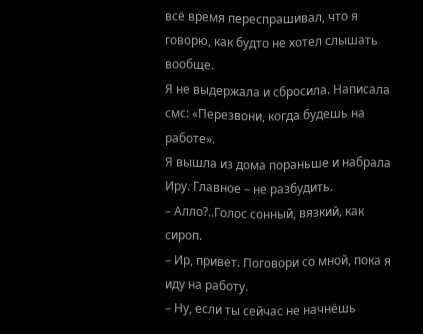всё время переспрашивал, что я говорю, как будто не хотел слышать вообще.
Я не выдержала и сбросила. Написала смс: «Перезвони, когда будешь на работе».
Я вышла из дома пораньше и набрала Иру. Главное – не разбудить.
– Алло?..Голос сонный, вязкий, как сироп.
– Ир, привет. Поговори со мной, пока я иду на работу.
– Ну, если ты сейчас не начнёшь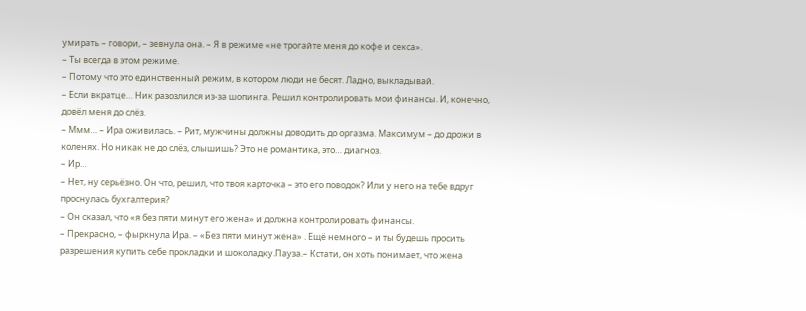умирать – говори, – зевнула она. – Я в режиме «не трогайте меня до кофе и секса».
– Ты всегда в этом режиме.
– Потому что это единственный режим, в котором люди не бесят. Ладно, выкладывай.
– Если вкратце… Ник разозлился из-за шопинга. Решил контролировать мои финансы. И, конечно, довёл меня до слёз.
– Ммм… – Ира оживилась. – Рит, мужчины должны доводить до оргазма. Максимум – до дрожи в коленях. Но никак не до слёз, слышишь? Это не романтика, это… диагноз.
– Ир…
– Нет, ну серьёзно. Он что, решил, что твоя карточка – это его поводок? Или у него на тебе вдруг проснулась бухгалтерия?
– Он сказал, что «я без пяти минут его жена» и должна контролировать финансы.
– Прекрасно, – фыркнула Ира. – «Без пяти минут жена» . Ещё немного – и ты будешь просить разрешения купить себе прокладки и шоколадку.Пауза.– Кстати, он хоть понимает, что жена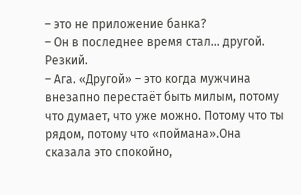– это не приложение банка?
– Он в последнее время стал… другой. Резкий.
– Ага. «Другой» – это когда мужчина внезапно перестаёт быть милым, потому что думает, что уже можно. Потому что ты рядом, потому что «поймана».Она сказала это спокойно,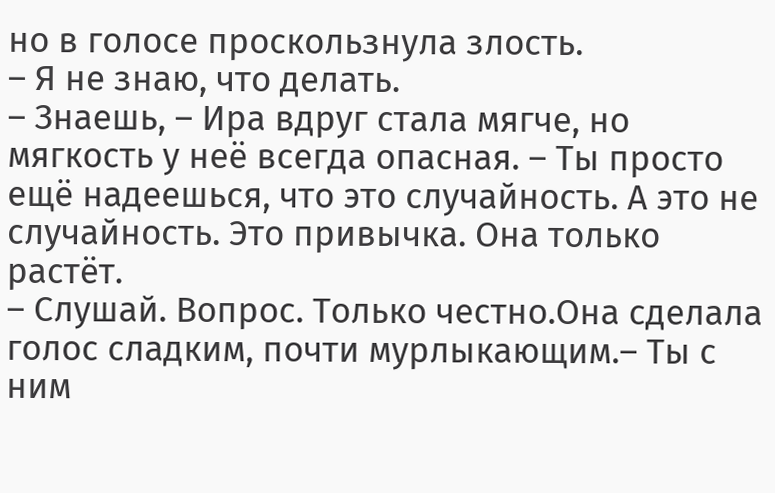но в голосе проскользнула злость.
– Я не знаю, что делать.
– Знаешь, – Ира вдруг стала мягче, но мягкость у неё всегда опасная. – Ты просто ещё надеешься, что это случайность. А это не случайность. Это привычка. Она только растёт.
– Слушай. Вопрос. Только честно.Она сделала голос сладким, почти мурлыкающим.– Ты с ним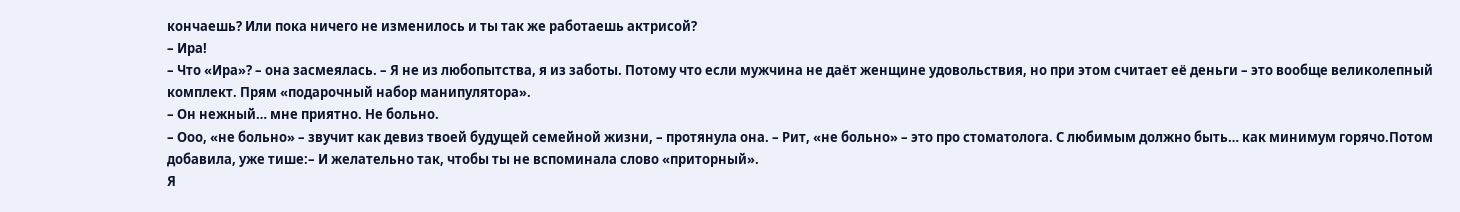кончаешь? Или пока ничего не изменилось и ты так же работаешь актрисой?
– Ира!
– Что «Ира»? – она засмеялась. – Я не из любопытства, я из заботы. Потому что если мужчина не даёт женщине удовольствия, но при этом считает её деньги – это вообще великолепный комплект. Прям «подарочный набор манипулятора».
– Он нежный… мне приятно. Не больно.
– Ооо, «не больно» – звучит как девиз твоей будущей семейной жизни, – протянула она. – Рит, «не больно» – это про стоматолога. С любимым должно быть… как минимум горячо.Потом добавила, уже тише:– И желательно так, чтобы ты не вспоминала слово «приторный».
Я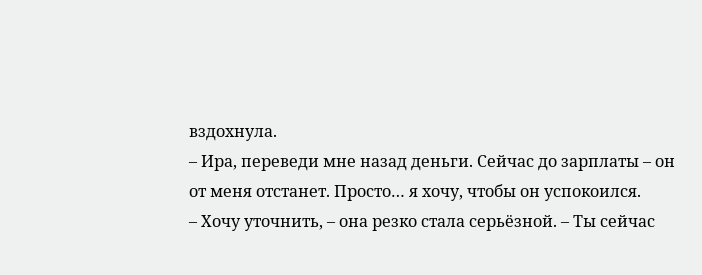вздохнула.
– Ира, переведи мне назад деньги. Сейчас до зарплаты – он от меня отстанет. Просто… я хочу, чтобы он успокоился.
– Хочу уточнить, – она резко стала серьёзной. – Ты сейчас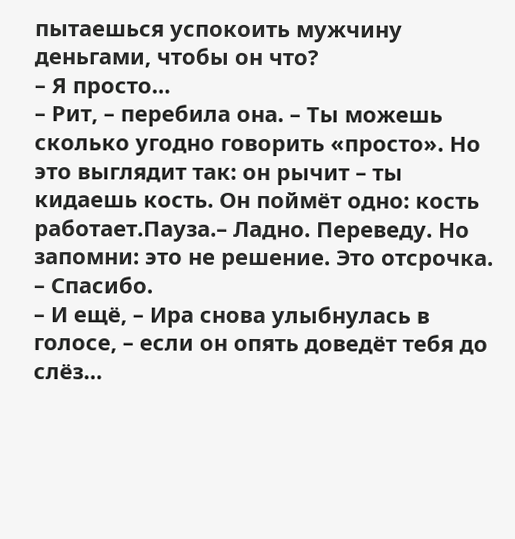пытаешься успокоить мужчину деньгами, чтобы он что?
– Я просто…
– Рит, – перебила она. – Ты можешь сколько угодно говорить «просто». Но это выглядит так: он рычит – ты кидаешь кость. Он поймёт одно: кость работает.Пауза.– Ладно. Переведу. Но запомни: это не решение. Это отсрочка.
– Спасибо.
– И ещё, – Ира снова улыбнулась в голосе, – если он опять доведёт тебя до слёз…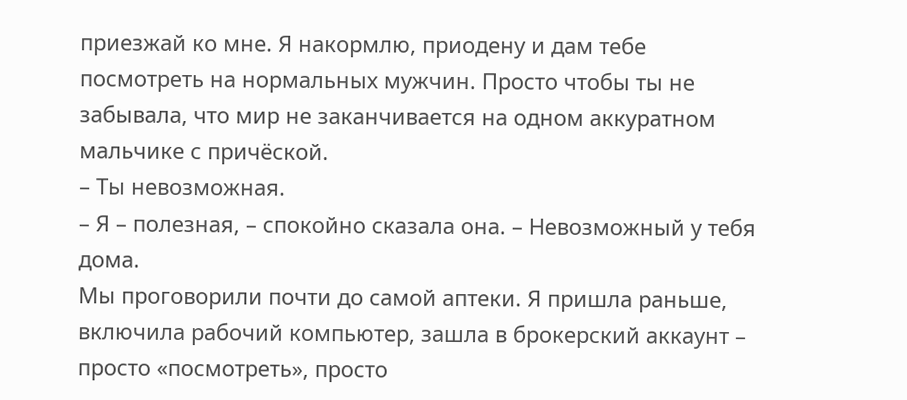приезжай ко мне. Я накормлю, приодену и дам тебе посмотреть на нормальных мужчин. Просто чтобы ты не забывала, что мир не заканчивается на одном аккуратном мальчике с причёской.
– Ты невозможная.
– Я – полезная, – спокойно сказала она. – Невозможный у тебя дома.
Мы проговорили почти до самой аптеки. Я пришла раньше, включила рабочий компьютер, зашла в брокерский аккаунт – просто «посмотреть», просто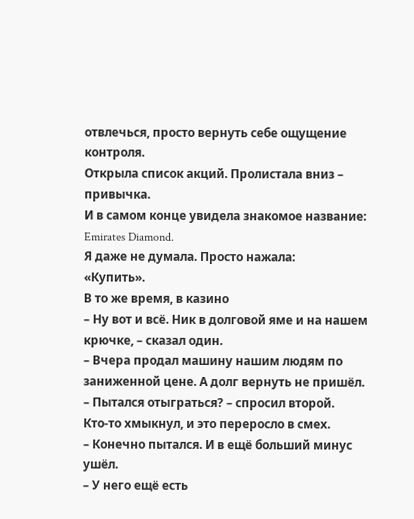отвлечься, просто вернуть себе ощущение контроля.
Открыла список акций. Пролистала вниз – привычка.
И в самом конце увидела знакомое название: Emirates Diamond.
Я даже не думала. Просто нажала:
«Купить».
В то же время, в казино
– Ну вот и всё. Ник в долговой яме и на нашем крючке, – сказал один.
– Вчера продал машину нашим людям по заниженной цене. А долг вернуть не пришёл.
– Пытался отыграться? – спросил второй.
Кто-то хмыкнул, и это переросло в смех.
– Конечно пытался. И в ещё больший минус ушёл.
– У него ещё есть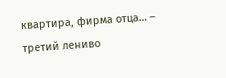квартира, фирма отца… – третий лениво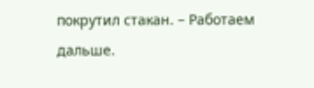покрутил стакан. – Работаем дальше.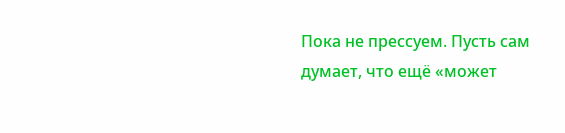Пока не прессуем. Пусть сам думает, что ещё «может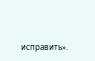исправить».